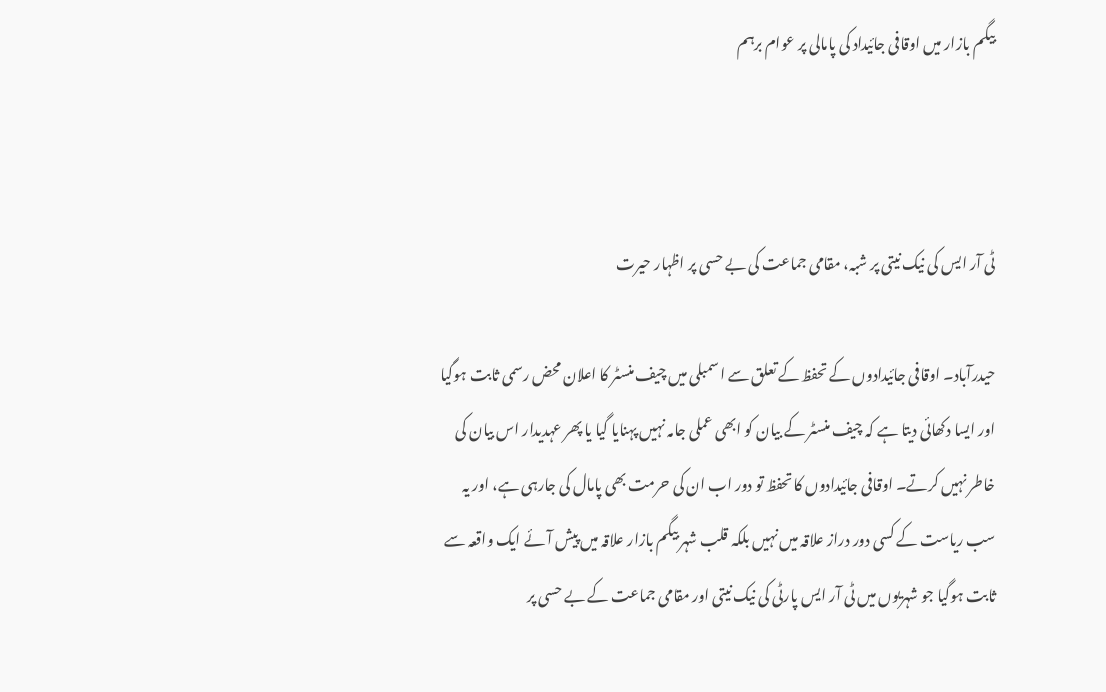بیگم بازار میں اوقافی جائیداد کی پامالی پر عوام برہم



ٹی آر ایس کی نیک نیتی پر شبہ، مقامی جماعت کی بے حسی پر اظہار حیرت

حیدرآباد۔ اوقافی جائیدادوں کے تحفظ کے تعلق سے اسمبلی میں چیف منسٹر کا اعلان محض رسمی ثابت ہوگیا اور ایسا دکھائی دیتا ہے کہ چیف منسٹر کے بیان کو ابھی عملی جامہ نہیں پہنایا گیا یا پھر عہدیدار اس بیان کی خاطر نہیں کرتے۔ اوقافی جائیدادوں کا تحفظ تو دور اب ان کی حرمت بھی پامال کی جارہی ہے، اور یہ سب ریاست کے کسی دور دراز علاقہ میں نہیں بلکہ قلب شہر بیگم بازار علاقہ میں پیش آئے ایک واقعہ سے ثابت ہوگیا جو شہریوں میں ٹی آر ایس پارٹی کی نیک نیتی اور مقامی جماعت کے بے حسی پر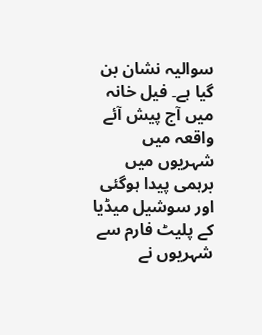سوالیہ نشان بن گیا ہے۔ فیل خانہ میں آج پیش آئے واقعہ میں شہریوں میں برہمی پیدا ہوگئی اور سوشیل میڈیا کے پلیٹ فارم سے شہریوں نے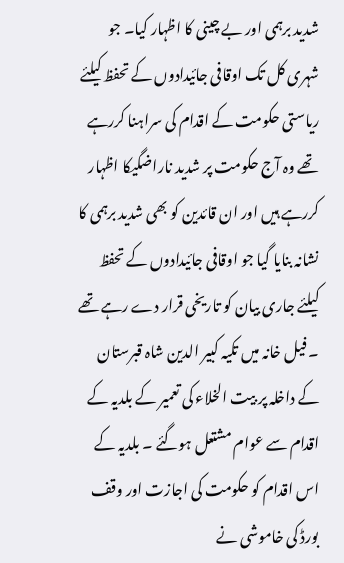شدید برہمی اور بے چینی کا اظہار کیا۔ جو شہری کل تک اوقافی جائیدادوں کے تحفظ کیلئے ریاستی حکومت کے اقدام کی سراہنا کررہے تھے وہ آج حکومت پر شدید ناراضگیکا اظہار کررہے ہیں اور ان قائدین کو بھی شدید برہمی کا نشانہ بنایا گیا جو اوقافی جائیدادوں کے تحفظ کیلئے جاری بیان کو تاریخی قرار دے رہے تھے ۔ فیل خانہ میں تکیہ کبیر الدین شاہ قبرستان کے داخلہ پر بیت الخلاء کی تعمیر کے بلدیہ کے اقدام سے عوام مشتعل ہوگئے ۔ بلدیہ کے اس اقدام کو حکومت کی اجازت اور وقف بورڈ کی خاموشی نے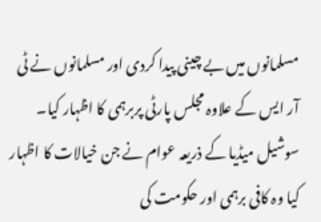مسلمانوں میں بے چینی پیدا کردی اور مسلمانوں نے ٹی آر ایس کے علاوہ مجلس پارٹی پربرہمی کا اظہار کیا۔ سوشیل میڈیا کے ذریعہ عوام نے جن خیالات کا اظہار کیا وہ کافی برہمی اور حکومت کی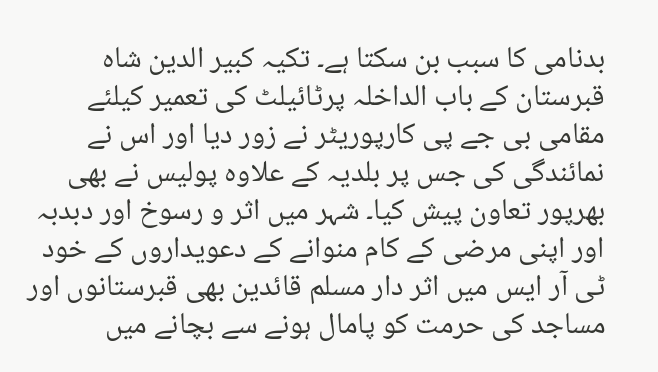بدنامی کا سبب بن سکتا ہے۔ تکیہ کبیر الدین شاہ قبرستان کے باب الداخلہ پرٹائیلٹ کی تعمیر کیلئے مقامی بی جے پی کارپوریٹر نے زور دیا اور اس نے نمائندگی کی جس پر بلدیہ کے علاوہ پولیس نے بھی بھرپور تعاون پیش کیا۔ شہر میں اثر و رسوخ اور دبدبہ اور اپنی مرضی کے کام منوانے کے دعویداروں کے خود ٹی آر ایس میں اثر دار مسلم قائدین بھی قبرستانوں اور مساجد کی حرمت کو پامال ہونے سے بچانے میں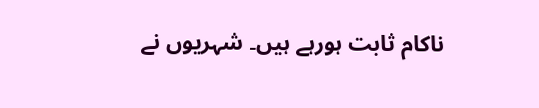ناکام ثابت ہورہے ہیں۔ شہریوں نے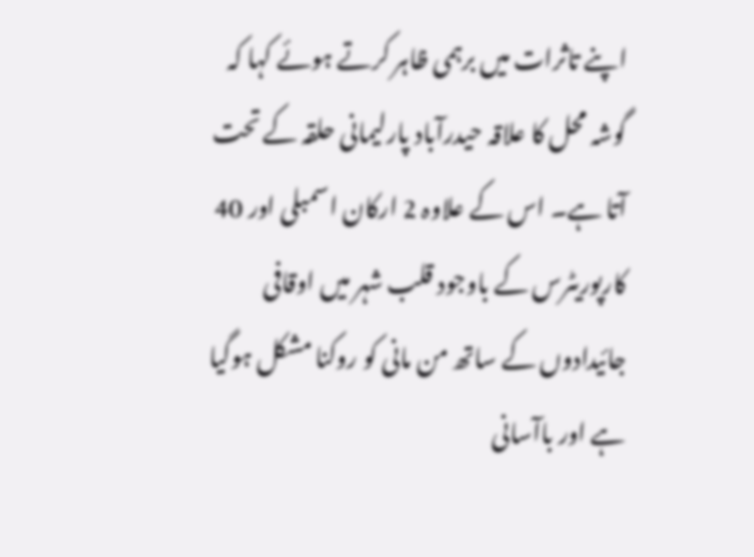اپنے تاثرات میں برہمی ظاہر کرتے ہوئے کہا کہ گوشہ محل کا علاقہ حیدرآباد پارلیمانی حلقہ کے تحت آتا ہے۔ اس کے علاوہ 2 ارکان اسمبلی اور 40 کارپوریٹرس کے باوجود قلب شہر میں اوقافی جائیدادوں کے ساتھ من مانی کو روکنا مشکل ہوگیا ہے اور باآسانی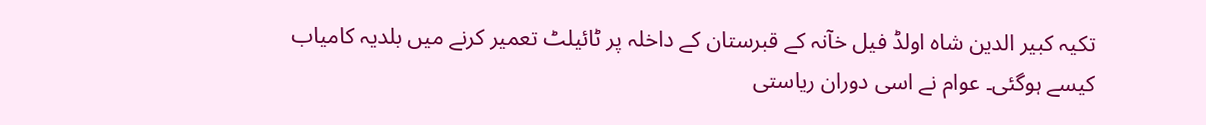تکیہ کبیر الدین شاہ اولڈ فیل خآنہ کے قبرستان کے داخلہ پر ٹائیلٹ تعمیر کرنے میں بلدیہ کامیاب کیسے ہوگئی۔ عوام نے اسی دوران ریاستی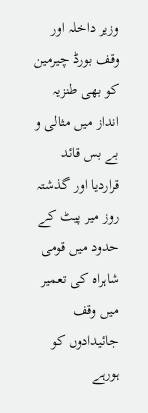وزیر داخلہ اور وقف بورڈ چیرمین کو بھی طنزیہ انداز میں مثالی و بے بس قائد قراردیا اور گذشتہ روز میر پیٹ کے حدود میں قومی شاہراہ کی تعمیر میں وقف جائیدادوں کو ہورہے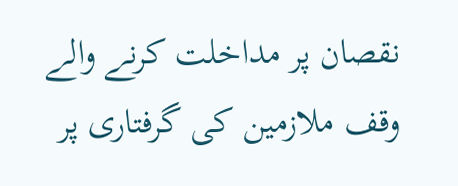نقصان پر مداخلت کرنے والے وقف ملازمین کی گرفتاری پر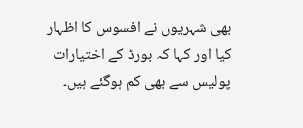بھی شہریوں نے افسوس کا اظہار کیا اور کہا کہ بورڈ کے اختیارات پولیس سے بھی کم ہوگئے ہیں۔